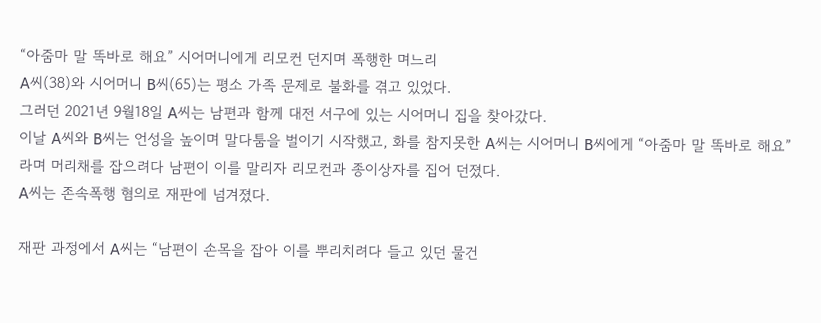“아줌마 말 똑바로 해요” 시어머니에게 리모컨 던지며 폭행한 며느리
A씨(38)와 시어머니 B씨(65)는 평소 가족 문제로 불화를 겪고 있었다.
그러던 2021년 9월18일 A씨는 남편과 함께 대전 서구에 있는 시어머니 집을 찾아갔다.
이날 A씨와 B씨는 언성을 높이며 말다툼을 벌이기 시작했고, 화를 참지못한 A씨는 시어머니 B씨에게 “아줌마 말 똑바로 해요”라며 머리채를 잡으려다 남편이 이를 말리자 리모컨과 종이상자를 집어 던졌다.
A씨는 존속폭행 혐의로 재판에 넘겨졌다.

재판 과정에서 A씨는 “남편이 손목을 잡아 이를 뿌리치려다 들고 있던 물건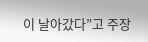이 날아갔다”고 주장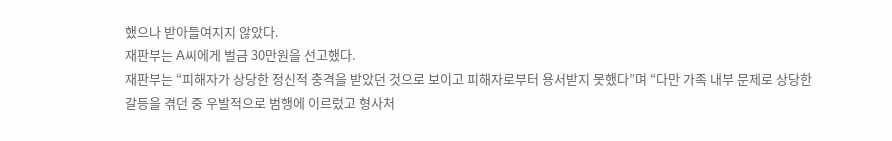했으나 받아들여지지 않았다.
재판부는 A씨에게 벌금 30만원을 선고했다.
재판부는 “피해자가 상당한 정신적 충격을 받았던 것으로 보이고 피해자로부터 용서받지 못했다”며 “다만 가족 내부 문제로 상당한 갈등을 겪던 중 우발적으로 범행에 이르렀고 형사처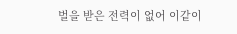벌을 받은 전력이 없어 이같이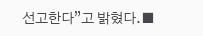선고한다”고 밝혔다.■